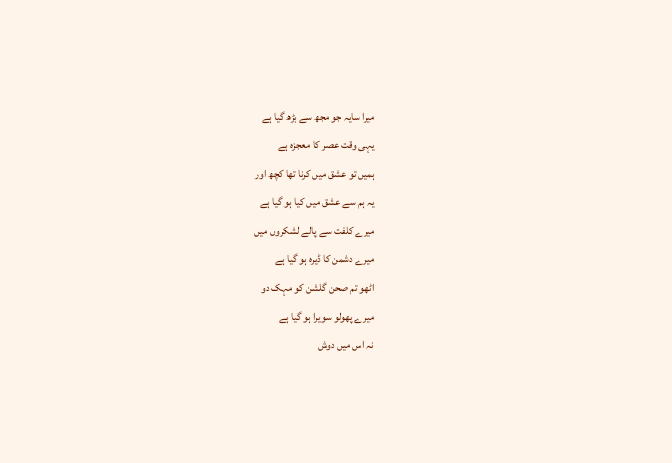میرا سایہ جو مجھ سے بڑھ گیا ہے
یہی وقت عصر کا معجزہ ہے
ہمیں تو عشق میں کرنا تھا کچھ اور
یہ ہم سے عشق میں کیا ہو گیا ہے
میرے کلفت سے پالے لشکروں میں
میرے دشمن کا ڈیرہ ہو گیا ہے
اٹھو تم صحن گلشن کو مہک دو
میرے پھولو سویرا ہو گیا ہے
نہ اس میں دوش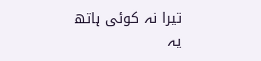تیرا نہ کوئی ہاتھ
یہ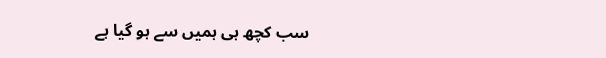سب کچھ ہی ہمیں سے ہو گیا ہے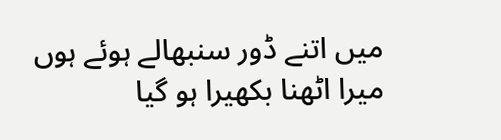میں اتنے ڈور سنبھالے ہوئے ہوں
میرا اٹھنا بکھیرا ہو گیا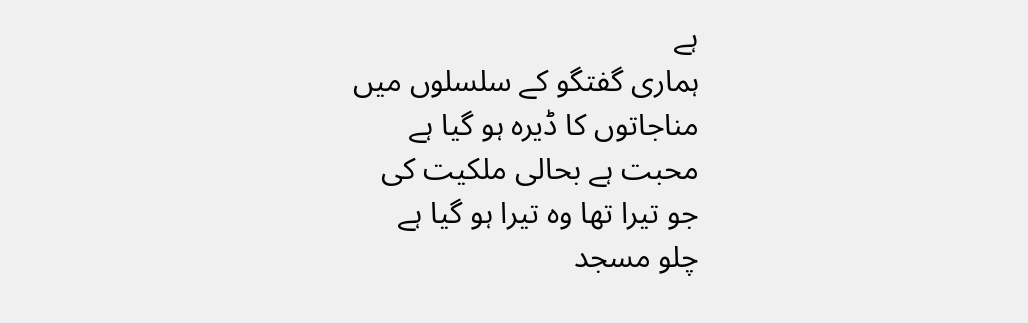ہے
ہماری گفتگو کے سلسلوں میں
مناجاتوں کا ڈیرہ ہو گیا ہے
محبت ہے بحالی ملکیت کی
جو تیرا تھا وہ تیرا ہو گیا ہے
چلو مسجد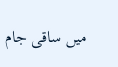میں ساقی جام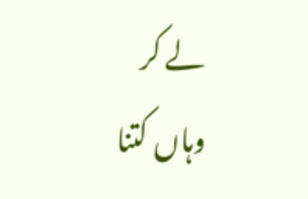لے کر
وہاں کتنا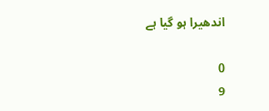اندھیرا ہو گیا ہے

0
9